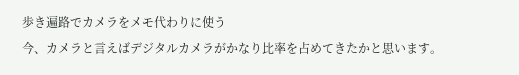歩き遍路でカメラをメモ代わりに使う
今、カメラと言えばデジタルカメラがかなり比率を占めてきたかと思います。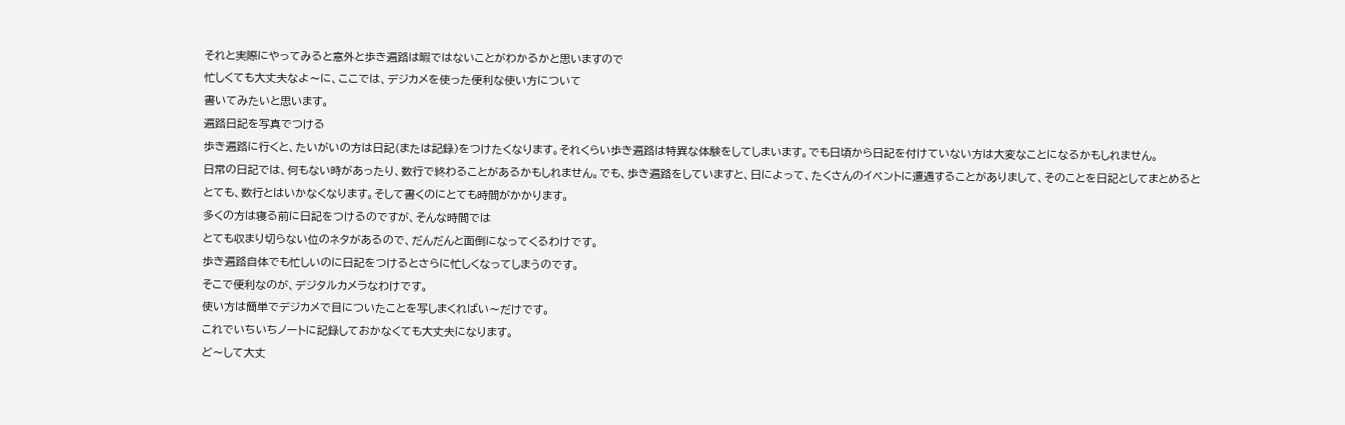それと実際にやってみると意外と歩き遍路は暇ではないことがわかるかと思いますので
忙しくても大丈夫なよ〜に、ここでは、デジカメを使った便利な使い方について
書いてみたいと思います。
遍路日記を写真でつける
歩き遍路に行くと、たいがいの方は日記(または記録)をつけたくなります。それくらい歩き遍路は特異な体験をしてしまいます。でも日頃から日記を付けていない方は大変なことになるかもしれません。
日常の日記では、何もない時があったり、数行で終わることがあるかもしれません。でも、歩き遍路をしていますと、日によって、たくさんのイベントに遭遇することがありまして、そのことを日記としてまとめると
とても、数行とはいかなくなります。そして書くのにとても時間がかかります。
多くの方は寝る前に日記をつけるのですが、そんな時間では
とても収まり切らない位のネタがあるので、だんだんと面倒になってくるわけです。
歩き遍路自体でも忙しいのに日記をつけるとさらに忙しくなってしまうのです。
そこで便利なのが、デジタルカメラなわけです。
使い方は簡単でデジカメで目についたことを写しまくればい〜だけです。
これでいちいちノートに記録しておかなくても大丈夫になります。
ど〜して大丈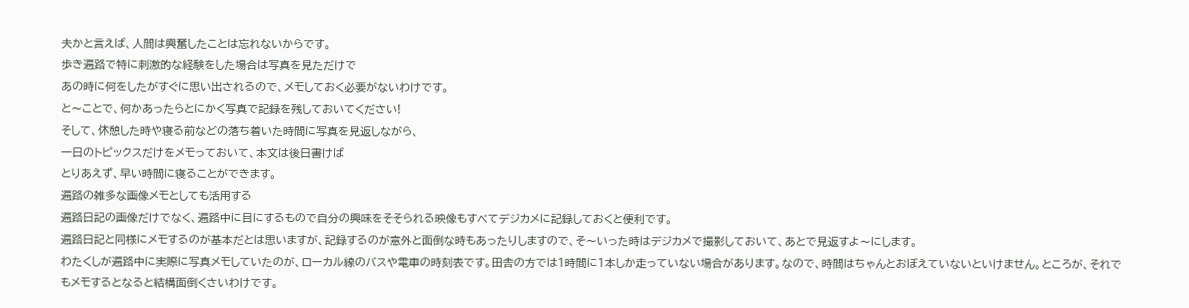夫かと言えば、人間は興奮したことは忘れないからです。
歩き遍路で特に刺激的な経験をした場合は写真を見ただけで
あの時に何をしたがすぐに思い出されるので、メモしておく必要がないわけです。
と〜ことで、何かあったらとにかく写真で記録を残しておいてください!
そして、休憩した時や寝る前などの落ち着いた時間に写真を見返しながら、
一日のトピックスだけをメモっておいて、本文は後日書けば
とりあえず、早い時間に寝ることができます。
遍路の雑多な画像メモとしても活用する
遍路日記の画像だけでなく、遍路中に目にするもので自分の興味をそそられる映像もすべてデジカメに記録しておくと便利です。
遍路日記と同様にメモするのが基本だとは思いますが、記録するのが意外と面倒な時もあったりしますので、そ〜いった時はデジカメで撮影しておいて、あとで見返すよ〜にします。
わたくしが遍路中に実際に写真メモしていたのが、ローカル線のバスや電車の時刻表です。田舎の方では1時間に1本しか走っていない場合があります。なので、時間はちゃんとおぼえていないといけません。ところが、それでもメモするとなると結構面倒くさいわけです。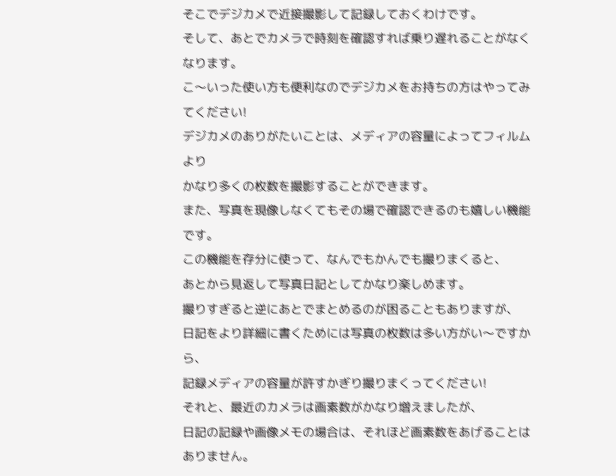そこでデジカメで近接撮影して記録しておくわけです。
そして、あとでカメラで時刻を確認すれば乗り遅れることがなくなります。
こ〜いった使い方も便利なのでデジカメをお持ちの方はやってみてください!
デジカメのありがたいことは、メディアの容量によってフィルムより
かなり多くの枚数を撮影することができます。
また、写真を現像しなくてもその場で確認できるのも嬉しい機能です。
この機能を存分に使って、なんでもかんでも撮りまくると、
あとから見返して写真日記としてかなり楽しめます。
撮りすぎると逆にあとでまとめるのが困ることもありますが、
日記をより詳細に書くためには写真の枚数は多い方がい〜ですから、
記録メディアの容量が許すかぎり撮りまくってください!
それと、最近のカメラは画素数がかなり増えましたが、
日記の記録や画像メモの場合は、それほど画素数をあげることはありません。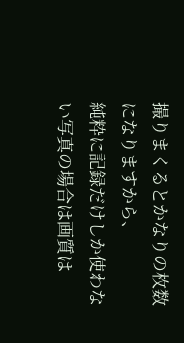撮りまくるとかなりの枚数になりますから、
純粋に記録だけしか使わない写真の場合は画質は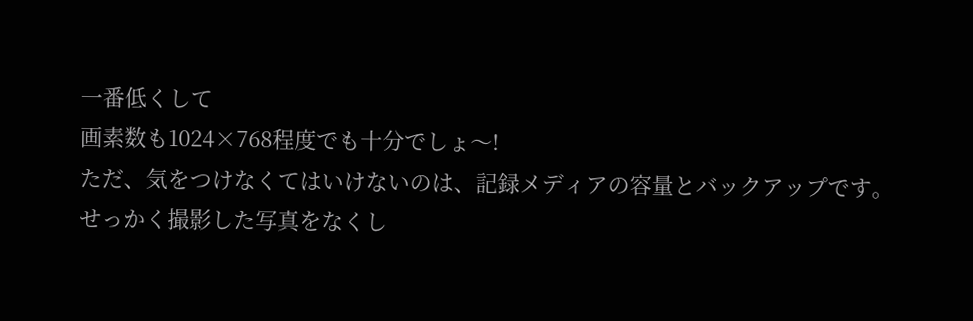一番低くして
画素数も1024×768程度でも十分でしょ〜!
ただ、気をつけなくてはいけないのは、記録メディアの容量とバックアップです。
せっかく撮影した写真をなくし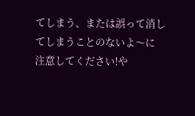てしまう、または誤って消してしまうことのないよ〜に
注意してください!や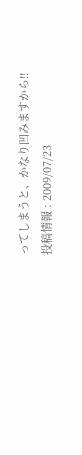ってしまうと、かなり凹みますから!!
投稿情報 : 2009/07/23